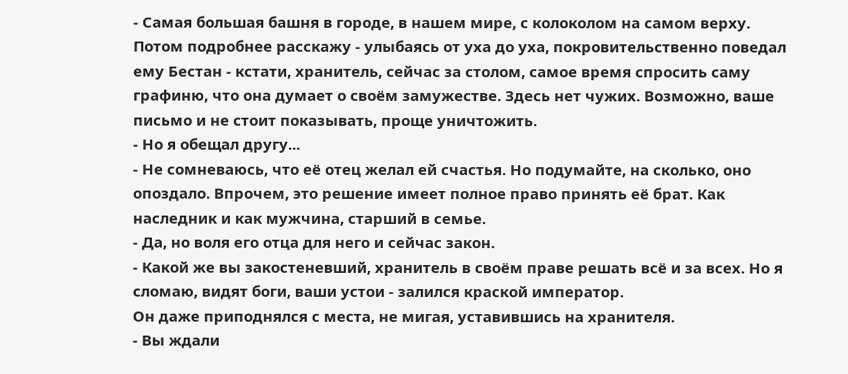- Самая большая башня в городе, в нашем мире, с колоколом на самом верху. Потом подробнее расскажу - улыбаясь от уха до уха, покровительственно поведал ему Бестан - кстати, хранитель, сейчас за столом, самое время спросить саму графиню, что она думает о своём замужестве. Здесь нет чужих. Возможно, ваше письмо и не стоит показывать, проще уничтожить.
- Но я обещал другу...
- Не сомневаюсь, что её отец желал ей счастья. Но подумайте, на сколько, оно опоздало. Впрочем, это решение имеет полное право принять её брат. Как наследник и как мужчина, старший в семье.
- Да, но воля его отца для него и сейчас закон.
- Какой же вы закостеневший, хранитель в своём праве решать всё и за всех. Но я сломаю, видят боги, ваши устои - залился краской император.
Он даже приподнялся с места, не мигая, уставившись на хранителя.
- Вы ждали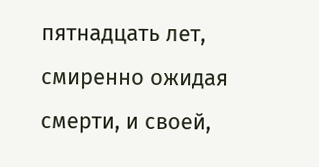пятнадцать лет, смиренно ожидая смерти, и своей,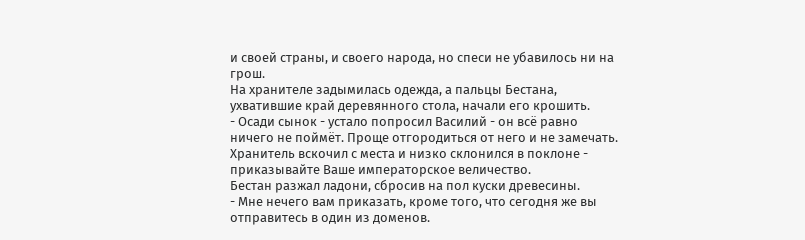и своей страны, и своего народа, но спеси не убавилось ни на грош.
На хранителе задымилась одежда, а пальцы Бестана, ухватившие край деревянного стола, начали его крошить.
- Осади сынок - устало попросил Василий - он всё равно ничего не поймёт. Проще отгородиться от него и не замечать.
Хранитель вскочил с места и низко склонился в поклоне - приказывайте Ваше императорское величество.
Бестан разжал ладони, сбросив на пол куски древесины.
- Мне нечего вам приказать, кроме того, что сегодня же вы отправитесь в один из доменов.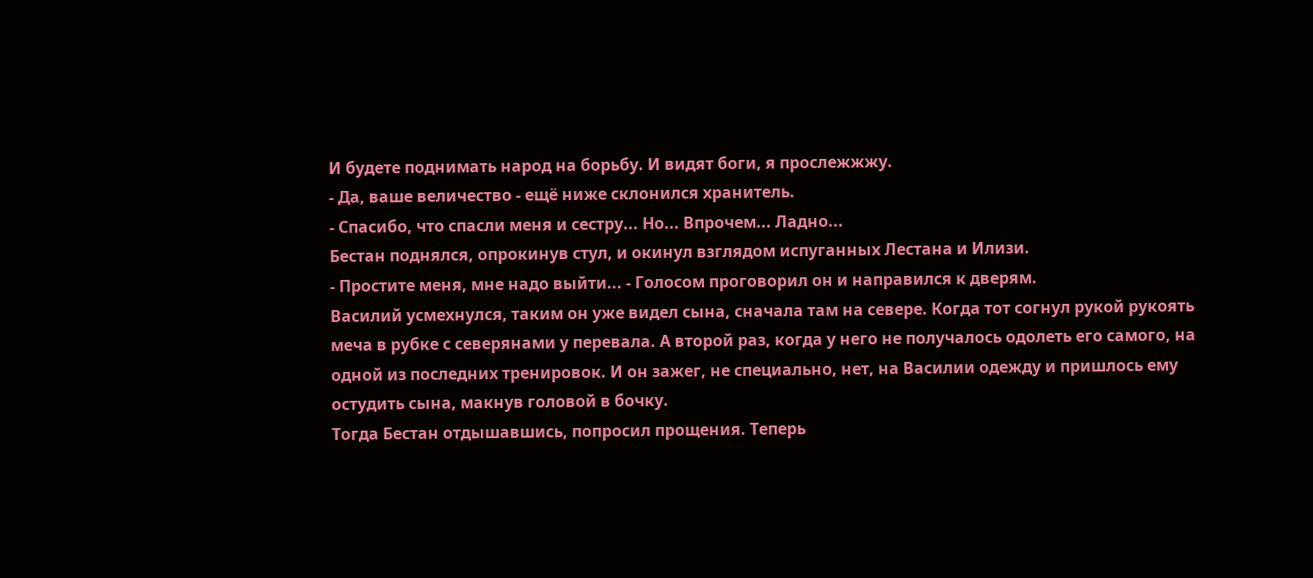И будете поднимать народ на борьбу. И видят боги, я прослежжжу.
- Да, ваше величество - ещё ниже склонился хранитель.
- Спасибо, что спасли меня и сестру... Но... Впрочем... Ладно...
Бестан поднялся, опрокинув стул, и окинул взглядом испуганных Лестана и Илизи.
- Простите меня, мне надо выйти... - Голосом проговорил он и направился к дверям.
Василий усмехнулся, таким он уже видел сына, сначала там на севере. Когда тот согнул рукой рукоять меча в рубке с северянами у перевала. А второй раз, когда у него не получалось одолеть его самого, на одной из последних тренировок. И он зажег, не специально, нет, на Василии одежду и пришлось ему остудить сына, макнув головой в бочку.
Тогда Бестан отдышавшись, попросил прощения. Теперь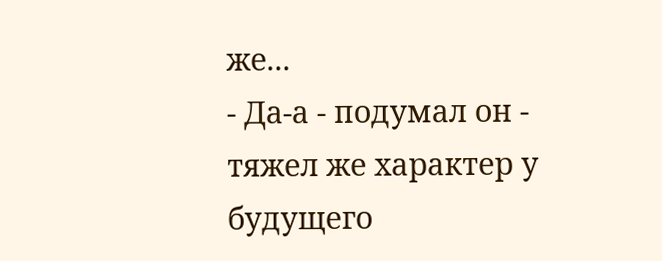же...
- Да-а - подумал он - тяжел же характер у будущего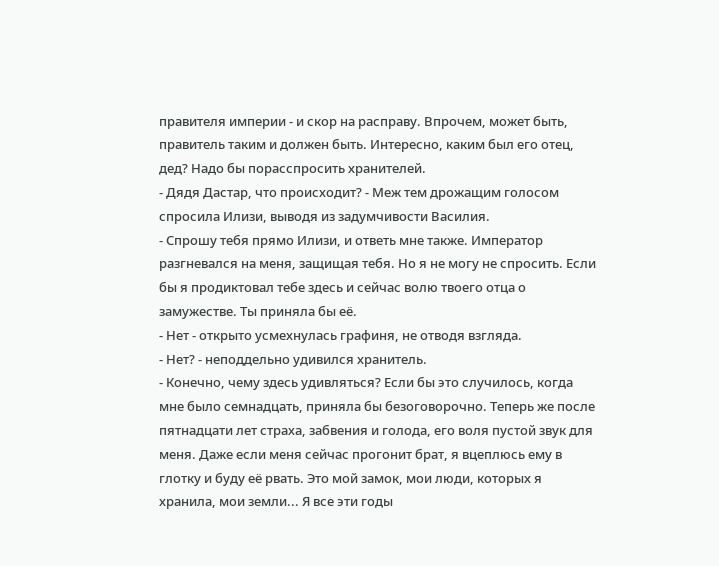правителя империи - и скор на расправу. Впрочем, может быть, правитель таким и должен быть. Интересно, каким был его отец, дед? Надо бы порасспросить хранителей.
- Дядя Дастар, что происходит? - Меж тем дрожащим голосом спросила Илизи, выводя из задумчивости Василия.
- Спрошу тебя прямо Илизи, и ответь мне также. Император разгневался на меня, защищая тебя. Но я не могу не спросить. Если бы я продиктовал тебе здесь и сейчас волю твоего отца о замужестве. Ты приняла бы её.
- Нет - открыто усмехнулась графиня, не отводя взгляда.
- Нет? - неподдельно удивился хранитель.
- Конечно, чему здесь удивляться? Если бы это случилось, когда мне было семнадцать, приняла бы безоговорочно. Теперь же после пятнадцати лет страха, забвения и голода, его воля пустой звук для меня. Даже если меня сейчас прогонит брат, я вцеплюсь ему в глотку и буду её рвать. Это мой замок, мои люди, которых я хранила, мои земли... Я все эти годы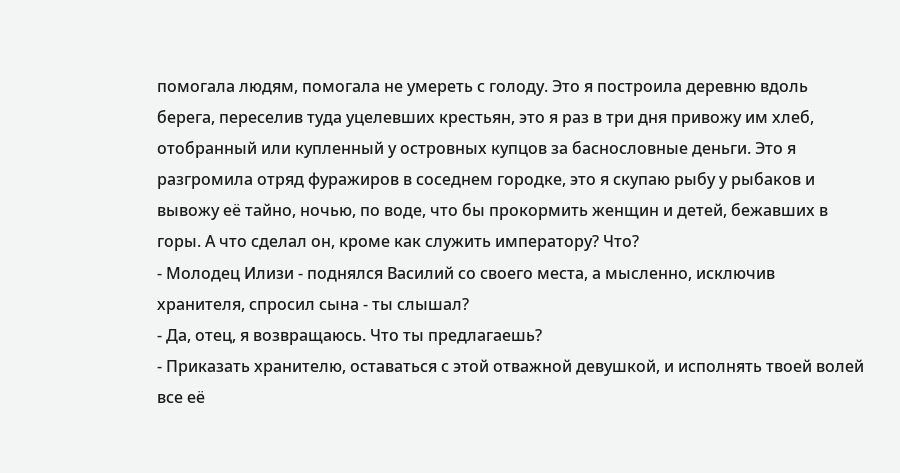помогала людям, помогала не умереть с голоду. Это я построила деревню вдоль берега, переселив туда уцелевших крестьян, это я раз в три дня привожу им хлеб, отобранный или купленный у островных купцов за баснословные деньги. Это я разгромила отряд фуражиров в соседнем городке, это я скупаю рыбу у рыбаков и вывожу её тайно, ночью, по воде, что бы прокормить женщин и детей, бежавших в горы. А что сделал он, кроме как служить императору? Что?
- Молодец Илизи - поднялся Василий со своего места, а мысленно, исключив хранителя, спросил сына - ты слышал?
- Да, отец, я возвращаюсь. Что ты предлагаешь?
- Приказать хранителю, оставаться с этой отважной девушкой, и исполнять твоей волей все её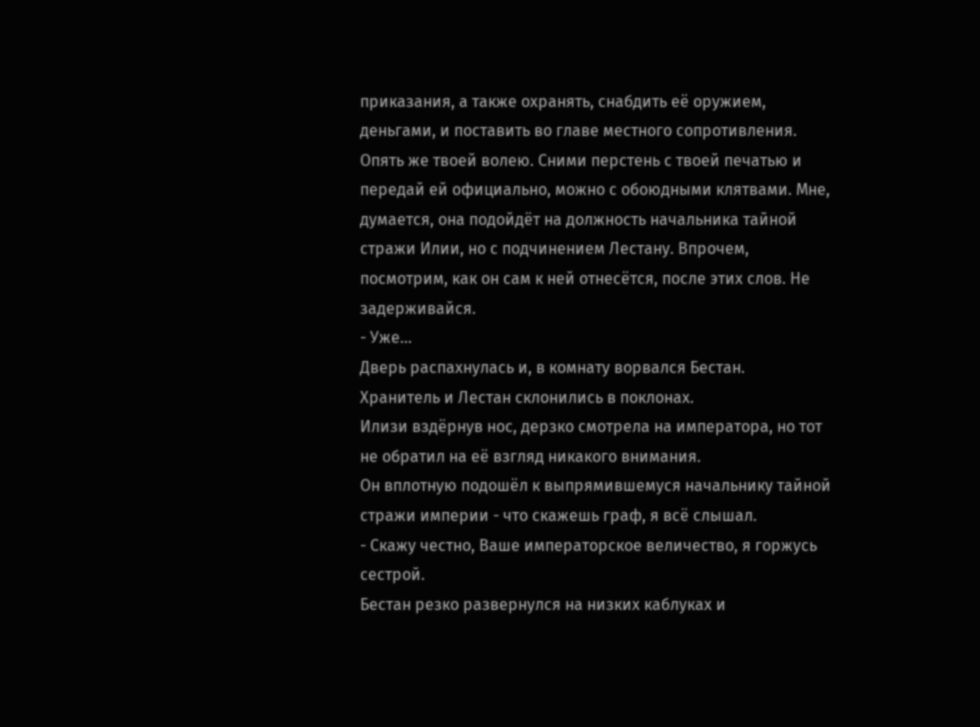приказания, а также охранять, снабдить её оружием, деньгами, и поставить во главе местного сопротивления. Опять же твоей волею. Сними перстень с твоей печатью и передай ей официально, можно с обоюдными клятвами. Мне, думается, она подойдёт на должность начальника тайной стражи Илии, но с подчинением Лестану. Впрочем, посмотрим, как он сам к ней отнесётся, после этих слов. Не задерживайся.
- Уже...
Дверь распахнулась и, в комнату ворвался Бестан.
Хранитель и Лестан склонились в поклонах.
Илизи вздёрнув нос, дерзко смотрела на императора, но тот не обратил на её взгляд никакого внимания.
Он вплотную подошёл к выпрямившемуся начальнику тайной стражи империи - что скажешь граф, я всё слышал.
- Скажу честно, Ваше императорское величество, я горжусь сестрой.
Бестан резко развернулся на низких каблуках и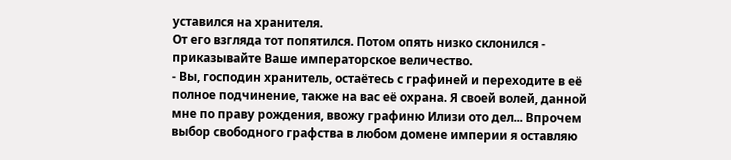уставился на хранителя.
От его взгляда тот попятился. Потом опять низко склонился - приказывайте Ваше императорское величество.
- Вы, господин хранитель, остаётесь с графиней и переходите в её полное подчинение, также на вас её охрана. Я своей волей, данной мне по праву рождения, ввожу графиню Илизи ото дел... Впрочем выбор свободного графства в любом домене империи я оставляю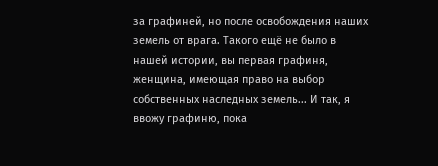за графиней, но после освобождения наших земель от врага. Такого ещё не было в нашей истории, вы первая графиня, женщина, имеющая право на выбор собственных наследных земель... И так, я ввожу графиню, пока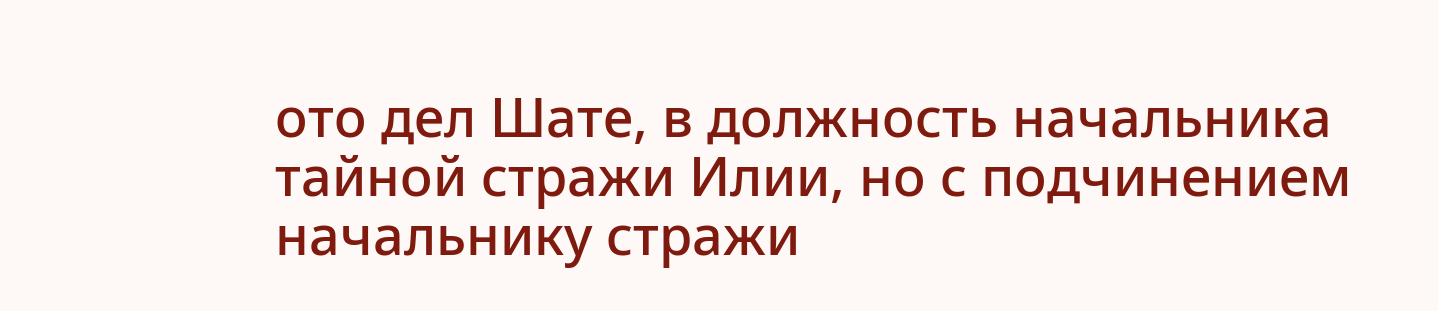ото дел Шате, в должность начальника тайной стражи Илии, но с подчинением начальнику стражи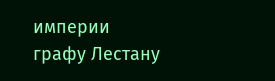империи графу Лестану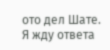ото дел Шате. Я жду ответа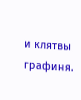и клятвы графиня.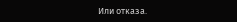Или отказа.